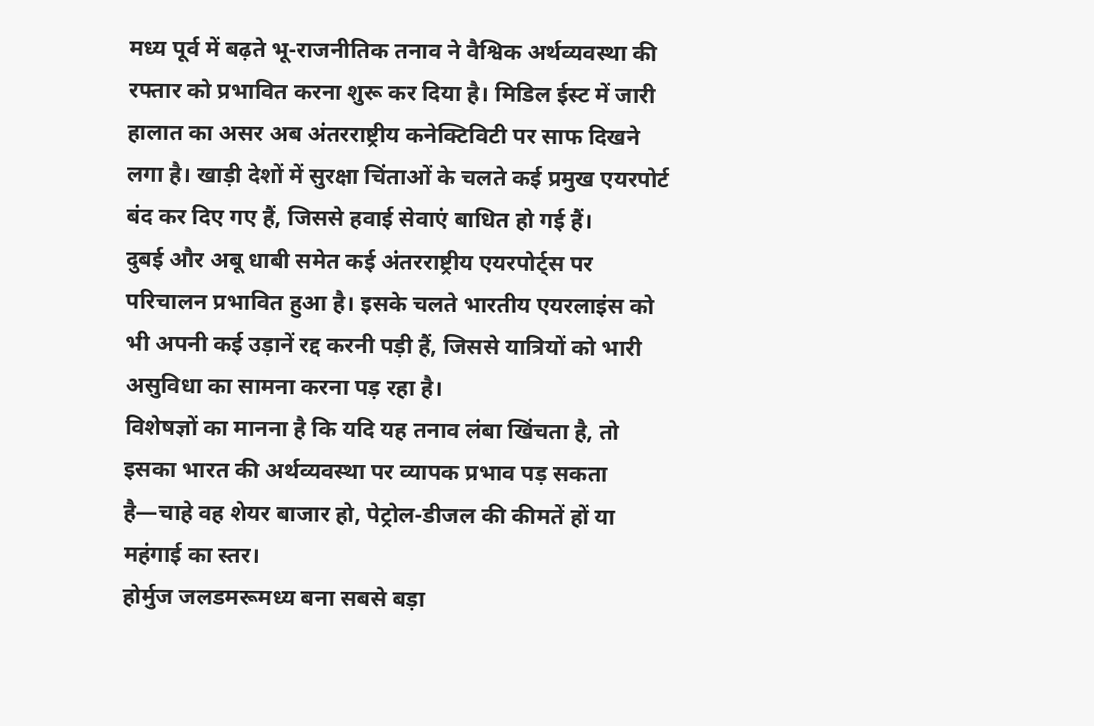मध्य पूर्व में बढ़ते भू-राजनीतिक तनाव ने वैश्विक अर्थव्यवस्था की रफ्तार को प्रभावित करना शुरू कर दिया है। मिडिल ईस्ट में जारी हालात का असर अब अंतरराष्ट्रीय कनेक्टिविटी पर साफ दिखने लगा है। खाड़ी देशों में सुरक्षा चिंताओं के चलते कई प्रमुख एयरपोर्ट बंद कर दिए गए हैं, जिससे हवाई सेवाएं बाधित हो गई हैं।
दुबई और अबू धाबी समेत कई अंतरराष्ट्रीय एयरपोर्ट्स पर परिचालन प्रभावित हुआ है। इसके चलते भारतीय एयरलाइंस को भी अपनी कई उड़ानें रद्द करनी पड़ी हैं, जिससे यात्रियों को भारी असुविधा का सामना करना पड़ रहा है।
विशेषज्ञों का मानना है कि यदि यह तनाव लंबा खिंचता है, तो इसका भारत की अर्थव्यवस्था पर व्यापक प्रभाव पड़ सकता है—चाहे वह शेयर बाजार हो, पेट्रोल-डीजल की कीमतें हों या महंगाई का स्तर।
होर्मुज जलडमरूमध्य बना सबसे बड़ा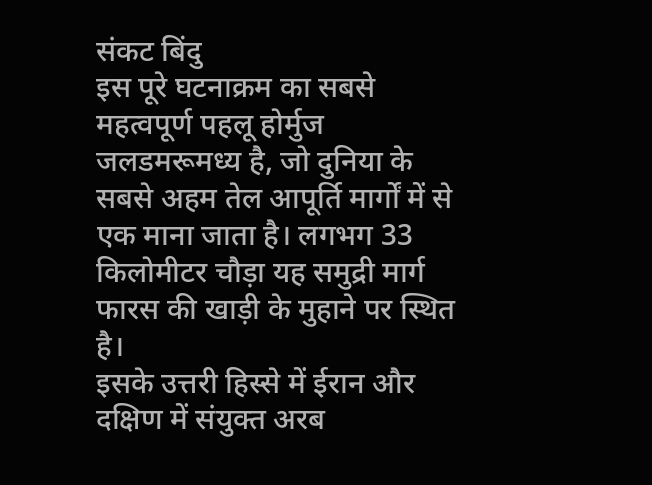संकट बिंदु
इस पूरे घटनाक्रम का सबसे महत्वपूर्ण पहलू होर्मुज जलडमरूमध्य है, जो दुनिया के सबसे अहम तेल आपूर्ति मार्गों में से एक माना जाता है। लगभग 33 किलोमीटर चौड़ा यह समुद्री मार्ग फारस की खाड़ी के मुहाने पर स्थित है।
इसके उत्तरी हिस्से में ईरान और दक्षिण में संयुक्त अरब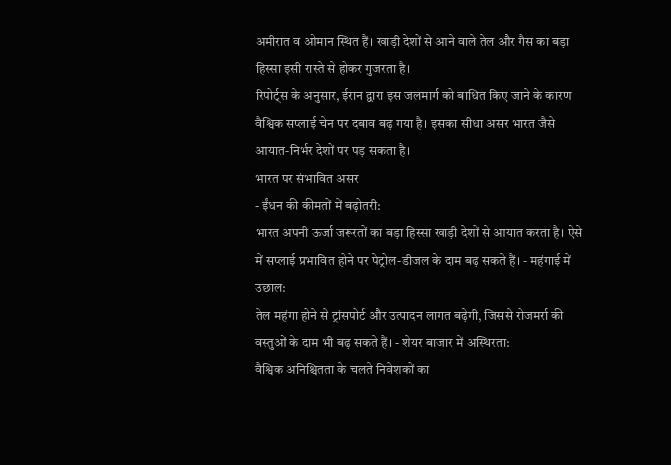अमीरात व ओमान स्थित हैं। खाड़ी देशों से आने वाले तेल और गैस का बड़ा हिस्सा इसी रास्ते से होकर गुजरता है।
रिपोर्ट्स के अनुसार, ईरान द्वारा इस जलमार्ग को बाधित किए जाने के कारण वैश्विक सप्लाई चेन पर दबाव बढ़ गया है। इसका सीधा असर भारत जैसे आयात-निर्भर देशों पर पड़ सकता है।
भारत पर संभावित असर
- ईंधन की कीमतों में बढ़ोतरी:
भारत अपनी ऊर्जा जरूरतों का बड़ा हिस्सा खाड़ी देशों से आयात करता है। ऐसे में सप्लाई प्रभावित होने पर पेट्रोल-डीजल के दाम बढ़ सकते हैं। - महंगाई में उछाल:
तेल महंगा होने से ट्रांसपोर्ट और उत्पादन लागत बढ़ेगी, जिससे रोजमर्रा की वस्तुओं के दाम भी बढ़ सकते हैं। - शेयर बाजार में अस्थिरता:
वैश्विक अनिश्चितता के चलते निवेशकों का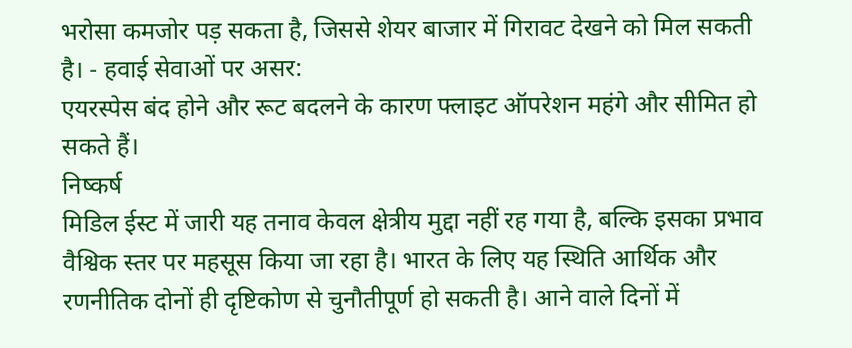भरोसा कमजोर पड़ सकता है, जिससे शेयर बाजार में गिरावट देखने को मिल सकती है। - हवाई सेवाओं पर असर:
एयरस्पेस बंद होने और रूट बदलने के कारण फ्लाइट ऑपरेशन महंगे और सीमित हो सकते हैं।
निष्कर्ष
मिडिल ईस्ट में जारी यह तनाव केवल क्षेत्रीय मुद्दा नहीं रह गया है, बल्कि इसका प्रभाव वैश्विक स्तर पर महसूस किया जा रहा है। भारत के लिए यह स्थिति आर्थिक और रणनीतिक दोनों ही दृष्टिकोण से चुनौतीपूर्ण हो सकती है। आने वाले दिनों में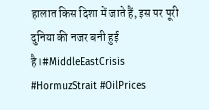हालात किस दिशा में जाते हैं, इस पर पूरी दुनिया की नजर बनी हुई है।#MiddleEastCrisis #HormuzStrait #OilPrices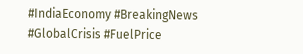#IndiaEconomy #BreakingNews #GlobalCrisis #FuelPrice